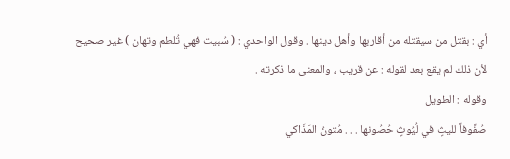أي : بقتل من سيقتله من أقاربها وأهل دينها . وقول الواحدي : ( سُبيت فهي تُلطم وتهان ) غير صحيح لأن ذلك لم يقع بعد لقوله : عن قريب ، والمعنى ما ذكرته .
وقوله : الطويل
صُفًوفاً لليثٍ في لُيُوثٍ حُصُونها . . . مُتونُ المَذَاكي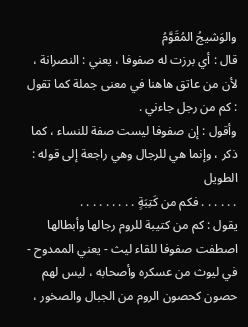والوَشيجُ المُقَوَّمُ
قال : أي برزت له صفوفا ، يعني : النصرانة ، لأن من عاتق هاهنا في معنى جملة كما تقول : كم من رجل جاءني .
وأقول : إن صفوفا ليست صفة للنساء ، كما ذكر ، وإنما هي للرجال وهي راجعة إلى قوله : الطويل
. . . . . . فكم من كَتِبَةٍ . . . . . . . . .
يقول : كم من كتيبة للروم رجالها وأبطالها اصطفت صفوفا للقاء ليث - يعني الممدوح - في ليوث من عسكره وأصحابه ، ليس لهم حصون كحصون الروم من الجبال والصخور ،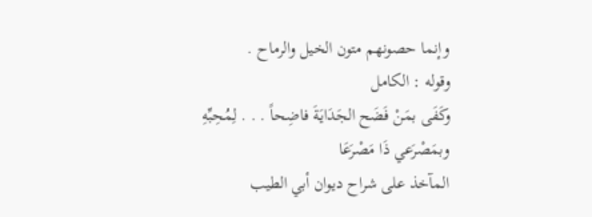وإنما حصونهم متون الخيل والرماح .
وقوله : الكامل
وكَفَى بمَنْ فَضَح الجَدَايَةَ فاضِحاً . . . لِمُحِبِّهِ وبمَصْرَعي ذَا مَصْرَعَا
المآخذ على شراح ديوان أبي الطيب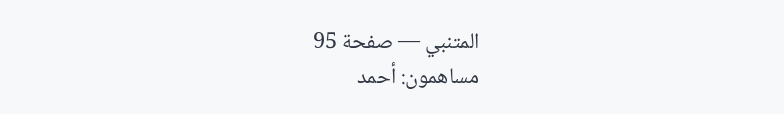المتنبي — صفحة 95
مساهمون: أحمد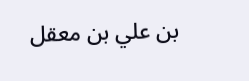بن علي بن معقل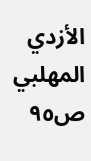الأزدي المهلبي
ص٩٥